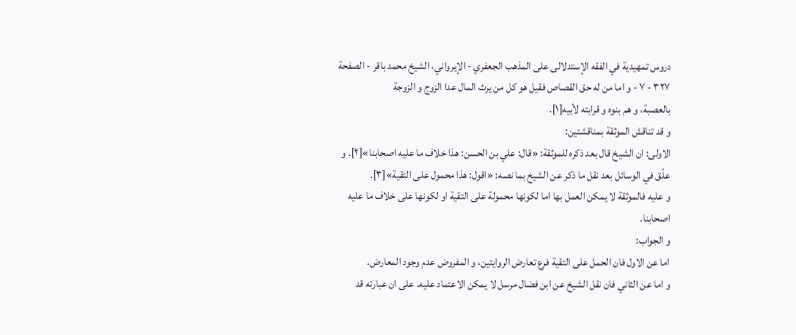دروس تمهيدية في الفقه الإستدلالى على المذهب الجعفري - الإيرواني، الشيخ محمد باقر - الصفحة ٣٢٧ - ٧ - و اما من له حق القصاص فقيل هو كل من يرث المال عدا الزوج و الزوجة
بالعصبة، و هم بنوه و قرابته لأبيه[١].
و قد تناقش الموثقة بمناقشتين:
الاولى: ان الشيخ قال بعد ذكره للموثقة: «قال: علي بن الحسن: هذا خلاف ما عليه اصحابنا»[٢]. و علّق في الوسائل بعد نقل ما ذكر عن الشيخ بما نصه: «اقول: هذا محمول على التقية»[٣].
و عليه فالموثقة لا يمكن العمل بها اما لكونها محمولة على التقية او لكونها على خلاف ما عليه اصحابنا.
و الجواب:
اما عن الاول فان الحمل على التقية فرع تعارض الروايتين، و المفروض عدم وجود المعارض.
و اما عن الثاني فان نقل الشيخ عن ابن فضال مرسل لا يمكن الاعتماد عليه. على ان عبارته قد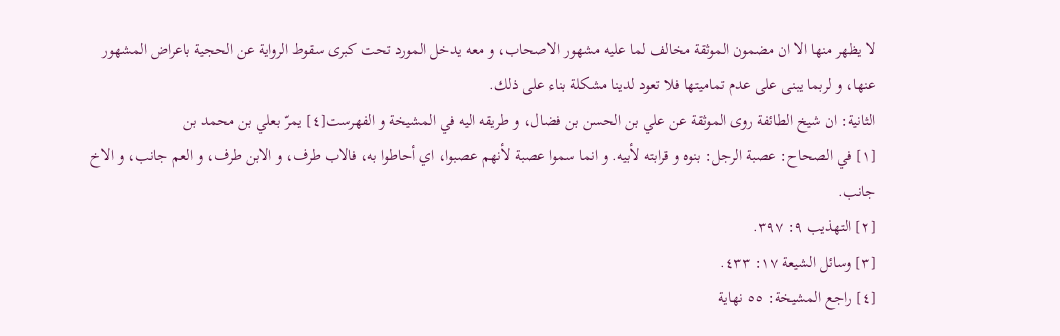لا يظهر منها الا ان مضمون الموثقة مخالف لما عليه مشهور الاصحاب، و معه يدخل المورد تحت كبرى سقوط الرواية عن الحجية باعراض المشهور عنها، و لربما يبنى على عدم تماميتها فلا تعود لدينا مشكلة بناء على ذلك.
الثانية: ان شيخ الطائفة روى الموثقة عن علي بن الحسن بن فضال، و طريقه اليه في المشيخة و الفهرست[٤] يمرّ بعلي بن محمد بن
[١] في الصحاح: عصبة الرجل: بنوه و قرابته لأبيه. و انما سموا عصبة لأنهم عصبوا، اي أحاطوا به، فالاب طرف، و الابن طرف، و العم جانب، و الاخ جانب.
[٢] التهذيب ٩: ٣٩٧.
[٣] وسائل الشيعة ١٧: ٤٣٣.
[٤] راجع المشيخة: ٥٥ نهاية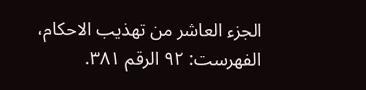الجزء العاشر من تهذيب الاحكام، الفهرست: ٩٢ الرقم ٣٨١.